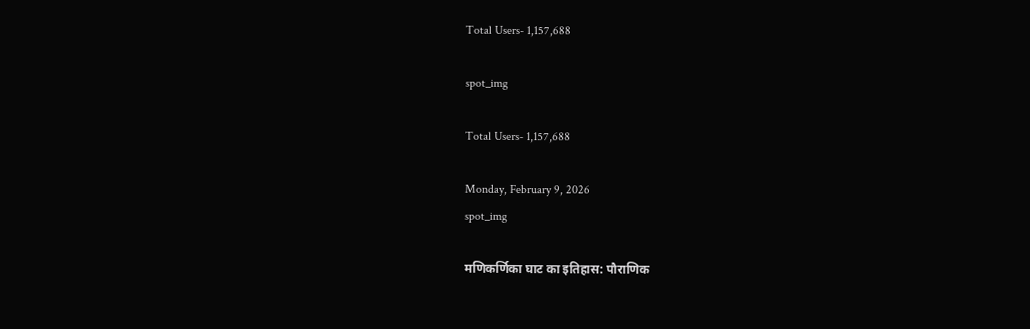Total Users- 1,157,688

spot_img

Total Users- 1,157,688

Monday, February 9, 2026
spot_img

मणिकर्णिका घाट का इतिहास: पौराणिक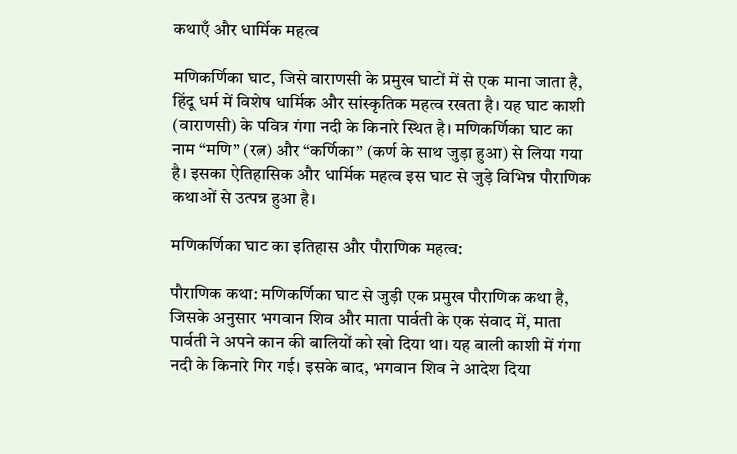कथाएँ और धार्मिक महत्व

मणिकर्णिका घाट, जिसे वाराणसी के प्रमुख घाटों में से एक माना जाता है, हिंदू धर्म में विशेष धार्मिक और सांस्कृतिक महत्व रखता है। यह घाट काशी (वाराणसी) के पवित्र गंगा नदी के किनारे स्थित है। मणिकर्णिका घाट का नाम “मणि” (रत्न) और “कर्णिका” (कर्ण के साथ जुड़ा हुआ) से लिया गया है। इसका ऐतिहासिक और धार्मिक महत्व इस घाट से जुड़े विभिन्न पौराणिक कथाओं से उत्पन्न हुआ है।

मणिकर्णिका घाट का इतिहास और पौराणिक महत्व:

पौराणिक कथा: मणिकर्णिका घाट से जुड़ी एक प्रमुख पौराणिक कथा है, जिसके अनुसार भगवान शिव और माता पार्वती के एक संवाद में, माता पार्वती ने अपने कान की बालियों को खो दिया था। यह बाली काशी में गंगा नदी के किनारे गिर गई। इसके बाद, भगवान शिव ने आदेश दिया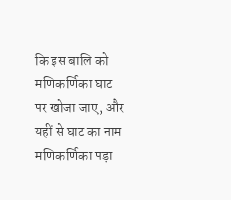कि इस बालि को मणिकर्णिका घाट पर खोजा जाए, और यहीं से घाट का नाम मणिकर्णिका पड़ा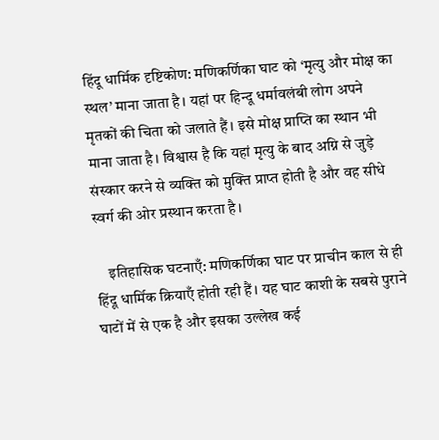हिंदू धार्मिक दृष्टिकोण: मणिकर्णिका घाट को ‘मृत्यु और मोक्ष का स्थल’ माना जाता है। यहां पर हिन्दू धर्मावलंबी लोग अपने मृतकों की चिता को जलाते हैं। इसे मोक्ष प्राप्ति का स्थान भी माना जाता है। विश्वास है कि यहां मृत्यु के बाद अग्नि से जुड़े संस्कार करने से व्यक्ति को मुक्ति प्राप्त होती है और वह सीधे स्वर्ग की ओर प्रस्थान करता है।

    इतिहासिक घटनाएँ: मणिकर्णिका घाट पर प्राचीन काल से ही हिंदू धार्मिक क्रियाएँ होती रही हैं। यह घाट काशी के सबसे पुराने घाटों में से एक है और इसका उल्लेख कई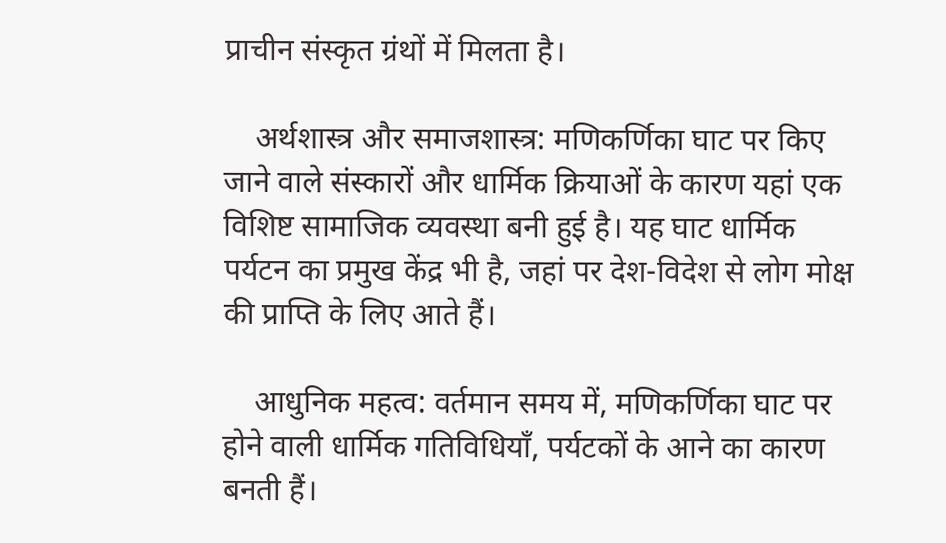प्राचीन संस्कृत ग्रंथों में मिलता है।

    अर्थशास्त्र और समाजशास्त्र: मणिकर्णिका घाट पर किए जाने वाले संस्कारों और धार्मिक क्रियाओं के कारण यहां एक विशिष्ट सामाजिक व्यवस्था बनी हुई है। यह घाट धार्मिक पर्यटन का प्रमुख केंद्र भी है, जहां पर देश-विदेश से लोग मोक्ष की प्राप्ति के लिए आते हैं।

    आधुनिक महत्व: वर्तमान समय में, मणिकर्णिका घाट पर होने वाली धार्मिक गतिविधियाँ, पर्यटकों के आने का कारण बनती हैं।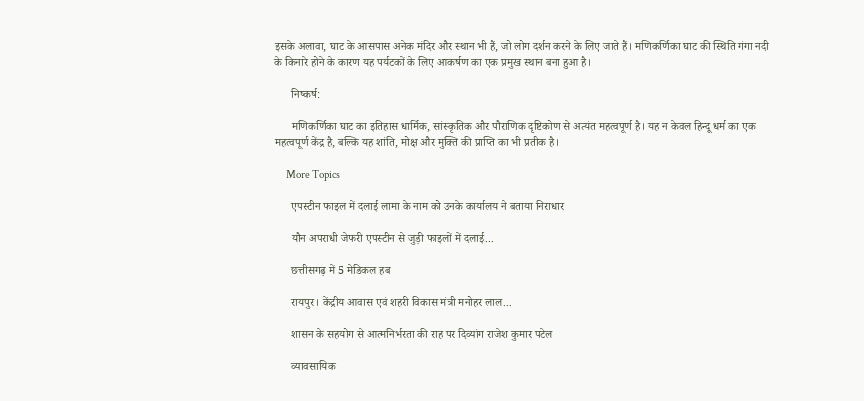इसके अलावा, घाट के आसपास अनेक मंदिर और स्थान भी हैं, जो लोग दर्शन करने के लिए जाते हैं। मणिकर्णिका घाट की स्थिति गंगा नदी के किनारे होने के कारण यह पर्यटकों के लिए आकर्षण का एक प्रमुख स्थान बना हुआ है।

      निष्कर्ष:

      मणिकर्णिका घाट का इतिहास धार्मिक, सांस्कृतिक और पौराणिक दृष्टिकोण से अत्यंत महत्वपूर्ण है। यह न केवल हिन्दू धर्म का एक महत्वपूर्ण केंद्र है, बल्कि यह शांति, मोक्ष और मुक्ति की प्राप्ति का भी प्रतीक है।

      More Topics

      एपस्टीन फाइल में दलाई लामा के नाम को उनके कार्यालय ने बताया निराधार

      यौन अपराधी जेफरी एपस्टीन से जुड़ी फाइलों में दलाई...

      छत्तीसगढ़ में 5 मेडिकल हब

      रायपुर। केंद्रीय आवास एवं शहरी विकास मंत्री मनोहर लाल...

      शासन के सहयोग से आत्मनिर्भरता की राह पर दिव्यांग राजेश कुमार पटेल

      व्यावसायिक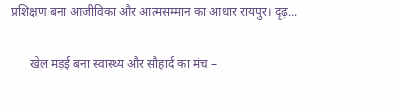प्रशिक्षण बना आजीविका और आत्मसम्मान का आधार रायपुर। दृढ़...

      खेल मड़ई बना स्वास्थ्य और सौहार्द का मंच –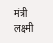मंत्री लक्ष्मी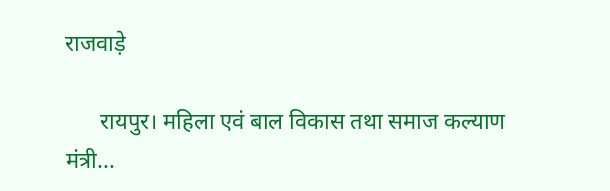राजवाड़े

      रायपुर। महिला एवं बाल विकास तथा समाज कल्याण मंत्री...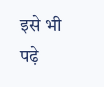इसे भी पढ़े